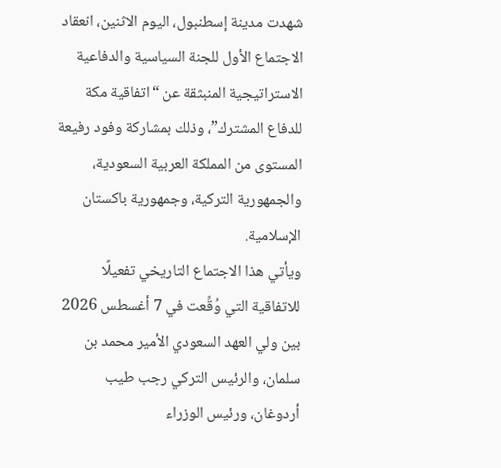شهدت مدينة إسطنبول، اليوم الاثنين، انعقاد الاجتماع الأول للجنة السياسية والدفاعية الاستراتيجية المنبثقة عن “اتفاقية مكة للدفاع المشترك”، وذلك بمشاركة وفود رفيعة المستوى من المملكة العربية السعودية، والجمهورية التركية، وجمهورية باكستان الإسلامية.
ويأتي هذا الاجتماع التاريخي تفعيلًا للاتفاقية التي وُقِّعت في 7 أغسطس 2026 بين ولي العهد السعودي الأمير محمد بن سلمان، والرئيس التركي رجب طيب أردوغان، ورئيس الوزراء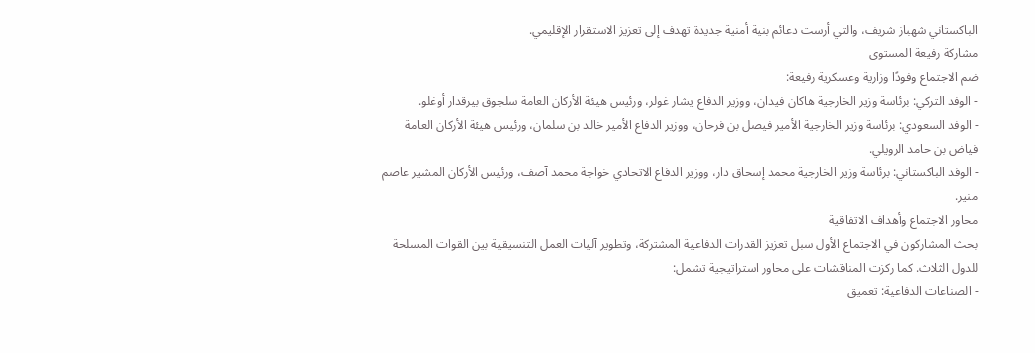الباكستاني شهباز شريف، والتي أرست دعائم بنية أمنية جديدة تهدف إلى تعزيز الاستقرار الإقليمي.
مشاركة رفيعة المستوى
ضم الاجتماع وفودًا وزارية وعسكرية رفيعة:
- الوفد التركي: برئاسة وزير الخارجية هاكان فيدان، ووزير الدفاع يشار غولر، ورئيس هيئة الأركان العامة سلجوق بيرقدار أوغلو.
- الوفد السعودي: برئاسة وزير الخارجية الأمير فيصل بن فرحان، ووزير الدفاع الأمير خالد بن سلمان، ورئيس هيئة الأركان العامة فياض بن حامد الرويلي.
- الوفد الباكستاني: برئاسة وزير الخارجية محمد إسحاق دار، ووزير الدفاع الاتحادي خواجة محمد آصف، ورئيس الأركان المشير عاصم منير.
محاور الاجتماع وأهداف الاتفاقية
بحث المشاركون في الاجتماع الأول سبل تعزيز القدرات الدفاعية المشتركة، وتطوير آليات العمل التنسيقية بين القوات المسلحة للدول الثلاث. كما ركزت المناقشات على محاور استراتيجية تشمل:
- الصناعات الدفاعية: تعميق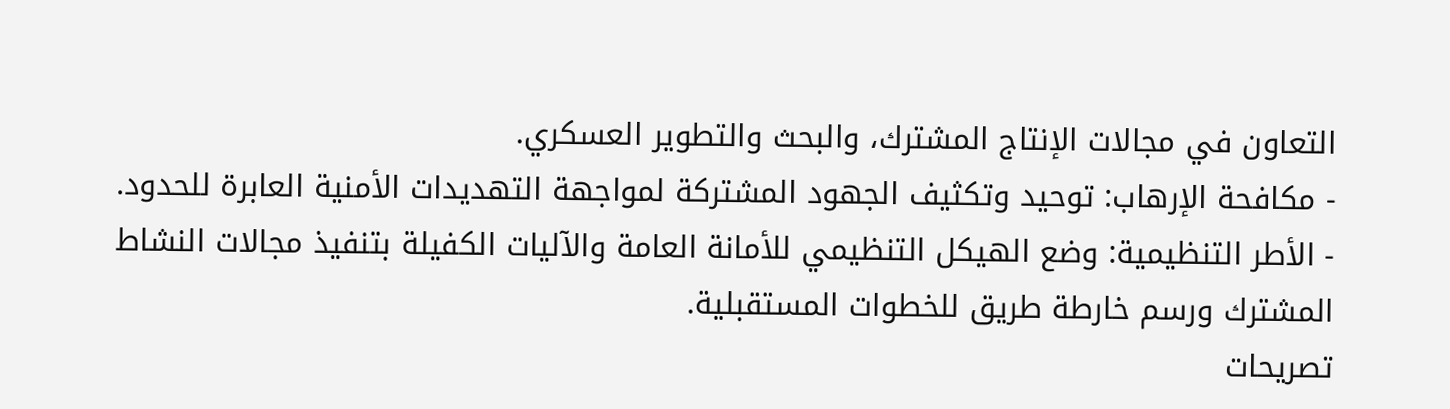التعاون في مجالات الإنتاج المشترك، والبحث والتطوير العسكري.
- مكافحة الإرهاب: توحيد وتكثيف الجهود المشتركة لمواجهة التهديدات الأمنية العابرة للحدود.
- الأطر التنظيمية: وضع الهيكل التنظيمي للأمانة العامة والآليات الكفيلة بتنفيذ مجالات النشاط المشترك ورسم خارطة طريق للخطوات المستقبلية.
تصريحات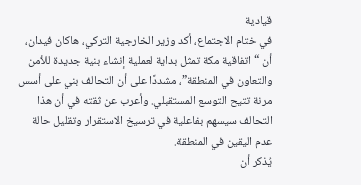قيادية
في ختام الاجتماع، أكد وزير الخارجية التركي، هاكان فيدان، أن “اتفاقية مكة تمثل بداية لعملية إنشاء بنية جديدة للأمن والتعاون في المنطقة”، مشددًا على أن التحالف بني على أسس مرنة تتيح التوسع المستقبلي. وأعرب عن ثقته في أن هذا التحالف سيسهم بفاعلية في ترسيخ الاستقرار وتقليل حالة عدم اليقين في المنطقة.
يُذكر أن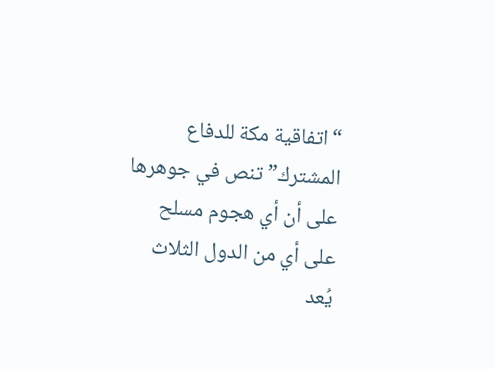“اتفاقية مكة للدفاع المشترك” تنص في جوهرها على أن أي هجوم مسلح على أي من الدول الثلاث يُعد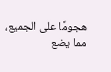هجومًا على الجميع، مما يضع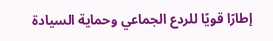إطارًا قويًا للردع الجماعي وحماية السيادة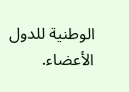الوطنية للدول الأعضاء.